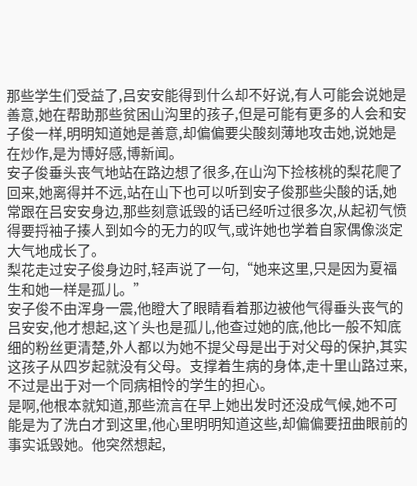那些学生们受益了,吕安安能得到什么却不好说,有人可能会说她是善意,她在帮助那些贫困山沟里的孩子,但是可能有更多的人会和安子俊一样,明明知道她是善意,却偏偏要尖酸刻薄地攻击她,说她是在炒作,是为博好感,博新闻。
安子俊垂头丧气地站在路边想了很多,在山沟下捡核桃的梨花爬了回来,她离得并不远,站在山下也可以听到安子俊那些尖酸的话,她常跟在吕安安身边,那些刻意诋毁的话已经听过很多次,从起初气愤得要捋袖子揍人到如今的无力的叹气,或许她也学着自家偶像淡定大气地成长了。
梨花走过安子俊身边时,轻声说了一句,“她来这里,只是因为夏福生和她一样是孤儿。”
安子俊不由浑身一震,他瞪大了眼睛看着那边被他气得垂头丧气的吕安安,他才想起,这丫头也是孤儿,他查过她的底,他比一般不知底细的粉丝更清楚,外人都以为她不提父母是出于对父母的保护,其实这孩子从四岁起就没有父母。支撑着生病的身体,走十里山路过来,不过是出于对一个同病相怜的学生的担心。
是啊,他根本就知道,那些流言在早上她出发时还没成气候,她不可能是为了洗白才到这里,他心里明明知道这些,却偏偏要扭曲眼前的事实诋毁她。他突然想起,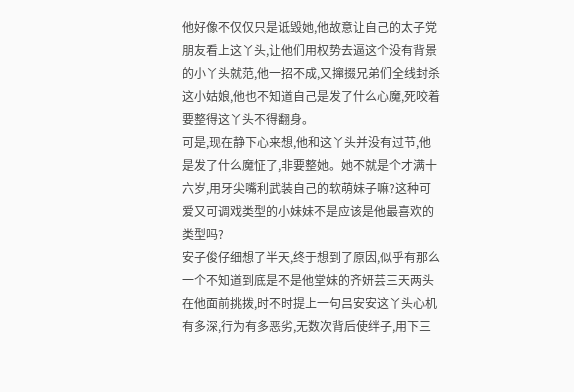他好像不仅仅只是诋毁她,他故意让自己的太子党朋友看上这丫头,让他们用权势去逼这个没有背景的小丫头就范,他一招不成,又撺掇兄弟们全线封杀这小姑娘,他也不知道自己是发了什么心魔,死咬着要整得这丫头不得翻身。
可是,现在静下心来想,他和这丫头并没有过节,他是发了什么魔怔了,非要整她。她不就是个才满十六岁,用牙尖嘴利武装自己的软萌妹子嘛?这种可爱又可调戏类型的小妹妹不是应该是他最喜欢的类型吗?
安子俊仔细想了半天,终于想到了原因,似乎有那么一个不知道到底是不是他堂妹的齐妍芸三天两头在他面前挑拨,时不时提上一句吕安安这丫头心机有多深,行为有多恶劣,无数次背后使绊子,用下三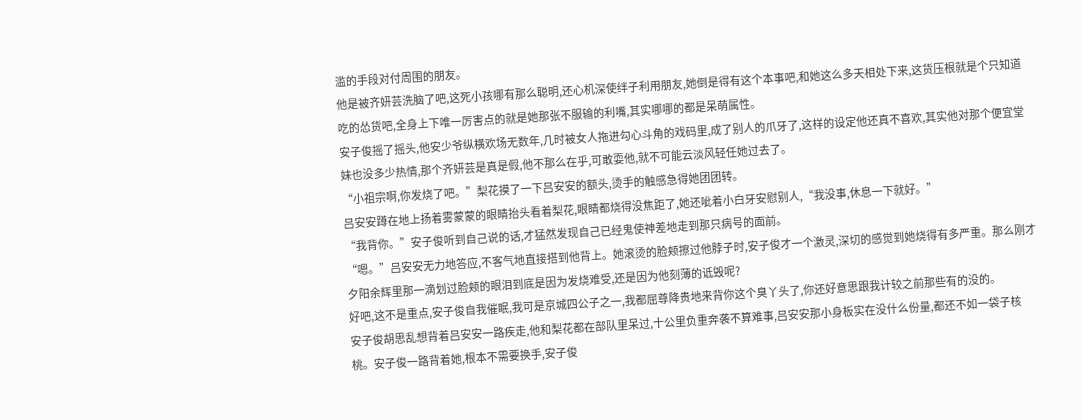滥的手段对付周围的朋友。
他是被齐妍芸洗脑了吧,这死小孩哪有那么聪明,还心机深使绊子利用朋友,她倒是得有这个本事吧,和她这么多天相处下来,这货压根就是个只知道吃的怂货吧,全身上下唯一厉害点的就是她那张不服输的利嘴,其实哪哪的都是呆萌属性。
安子俊摇了摇头,他安少爷纵横欢场无数年,几时被女人拖进勾心斗角的戏码里,成了别人的爪牙了,这样的设定他还真不喜欢,其实他对那个便宜堂妹也没多少热情,那个齐妍芸是真是假,他不那么在乎,可敢耍他,就不可能云淡风轻任她过去了。
“小祖宗啊,你发烧了吧。”梨花摸了一下吕安安的额头,烫手的触感急得她团团转。
吕安安蹲在地上扬着雾蒙蒙的眼睛抬头看着梨花,眼睛都烧得没焦距了,她还呲着小白牙安慰别人,“我没事,休息一下就好。”
“我背你。”安子俊听到自己说的话,才猛然发现自己已经鬼使神差地走到那只病号的面前。
“嗯。”吕安安无力地答应,不客气地直接搭到他背上。她滚烫的脸颊擦过他脖子时,安子俊才一个激灵,深切的感觉到她烧得有多严重。那么刚才夕阳余辉里那一滴划过脸颊的眼泪到底是因为发烧难受,还是因为他刻薄的诋毁呢?
好吧,这不是重点,安子俊自我催眠,我可是京城四公子之一,我都屈尊降贵地来背你这个臭丫头了,你还好意思跟我计较之前那些有的没的。
安子俊胡思乱想背着吕安安一路疾走,他和梨花都在部队里呆过,十公里负重奔袭不算难事,吕安安那小身板实在没什么份量,都还不如一袋子核桃。安子俊一路背着她,根本不需要换手,安子俊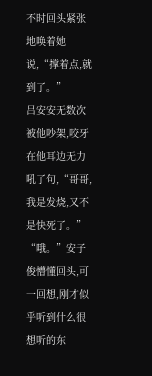不时回头紧张地唤着她说,“撑着点,就到了。”
吕安安无数次被他吵架,咬牙在他耳边无力吼了句,“哥哥,我是发烧,又不是快死了。”
“哦。”安子俊懵懂回头,可一回想,刚才似乎听到什么很想听的东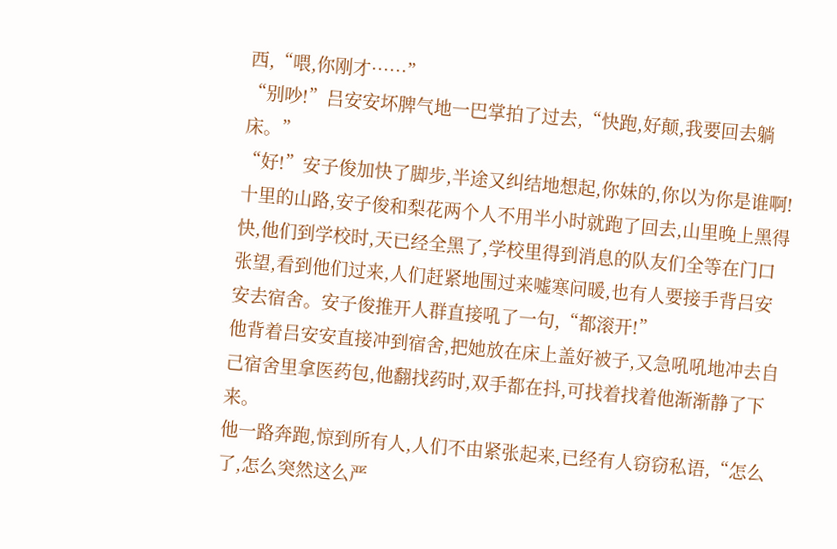西,“喂,你刚才……”
“别吵!”吕安安坏脾气地一巴掌拍了过去,“快跑,好颠,我要回去躺床。”
“好!”安子俊加快了脚步,半途又纠结地想起,你妹的,你以为你是谁啊!
十里的山路,安子俊和梨花两个人不用半小时就跑了回去,山里晚上黑得快,他们到学校时,天已经全黑了,学校里得到消息的队友们全等在门口张望,看到他们过来,人们赶紧地围过来嘘寒问暖,也有人要接手背吕安安去宿舍。安子俊推开人群直接吼了一句,“都滚开!”
他背着吕安安直接冲到宿舍,把她放在床上盖好被子,又急吼吼地冲去自己宿舍里拿医药包,他翻找药时,双手都在抖,可找着找着他渐渐静了下来。
他一路奔跑,惊到所有人,人们不由紧张起来,已经有人窃窃私语,“怎么了,怎么突然这么严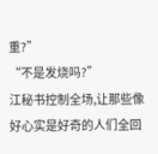重?”
“不是发烧吗?”
江秘书控制全场,让那些像好心实是好奇的人们全回